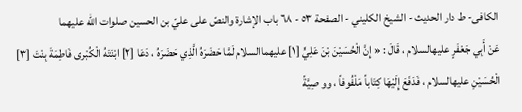الکافی- ط دار الحدیث - الشيخ الكليني - الصفحة ٥٣ - ٦٨ باب الإشارة والنصّ على عليّ بن الحسين صلوات الله عليهما
عَنْ أَبِي جَعْفَرٍ عليهالسلام ، قَالَ : « إِنَّ الْحُسَيْنَ بْنَ عَلِيٍّ [١] عليهماالسلام لَمَّا حَضَرَهُ الَّذِي حَضَرَهُ ، دَعَا [٢] ابْنَتَهُ الْكُبْرى فَاطِمَةَ بِنْتَ [٣] الْحُسَيْنِ عليهالسلام ، فَدَفَعَ إِلَيْهَا كِتَاباً مَلْفُوفاً ، وو صِيَّةً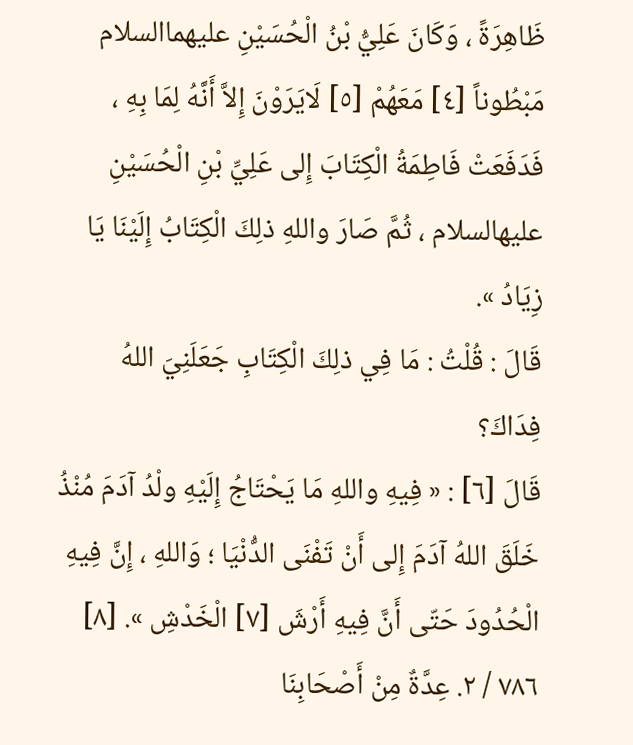ظَاهِرَةً ، وَكَانَ عَلِيُّ بْنُ الْحُسَيْنِ عليهماالسلام مَبْطُوناً [٤] مَعَهُمْ [٥] لَايَرَوْنَ إِلاَّ أَنَّهُ لِمَا بِهِ ، فَدَفَعَتْ فَاطِمَةُ الْكِتَابَ إِلى عَلِيِّ بْنِ الْحُسَيْنِ عليهالسلام ، ثُمَّ صَارَ واللهِ ذلِكَ الْكِتَابُ إِلَيْنَا يَا زِيَادُ ».
قَالَ : قُلْتُ : مَا فِي ذلِكَ الْكِتَابِ جَعَلَنِيَ اللهُ فِدَاكَ؟
قَالَ [٦] : « فِيهِ واللهِ مَا يَحْتَاجُ إِلَيْهِ ولْدُ آدَمَ مُنْذُ خَلَقَ اللهُ آدَمَ إِلى أَنْ تَفْنَى الدُّنْيَا ؛ وَاللهِ ، إِنَّ فِيهِ الْحُدُودَ حَتّى أَنَّ فِيهِ أَرْشَ [٧] الْخَدْشِ ». [٨]
٧٨٦ / ٢. عِدَّةٌ مِنْ أَصْحَابِنَا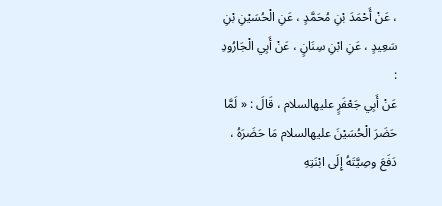، عَنْ أَحْمَدَ بْنِ مُحَمَّدٍ ، عَنِ الْحُسَيْنِ بْنِ سَعِيدٍ ، عَنِ ابْنِ سِنَانٍ ، عَنْ أَبِي الْجَارُودِ :
عَنْ أَبِي جَعْفَرٍ عليهالسلام ، قَالَ : « لَمَّا حَضَرَ الْحُسَيْنَ عليهالسلام مَا حَضَرَهُ ، دَفَعَ وصِيَّتَهُ إِلَى ابْنَتِهِ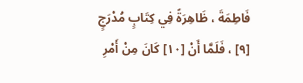فَاطِمَةَ ، ظَاهِرَةً فِي كِتَابٍ مُدْرَجٍ [٩] ، فَلَمَّا أَنْ [١٠] كَانَ مِنْ أَمْرِ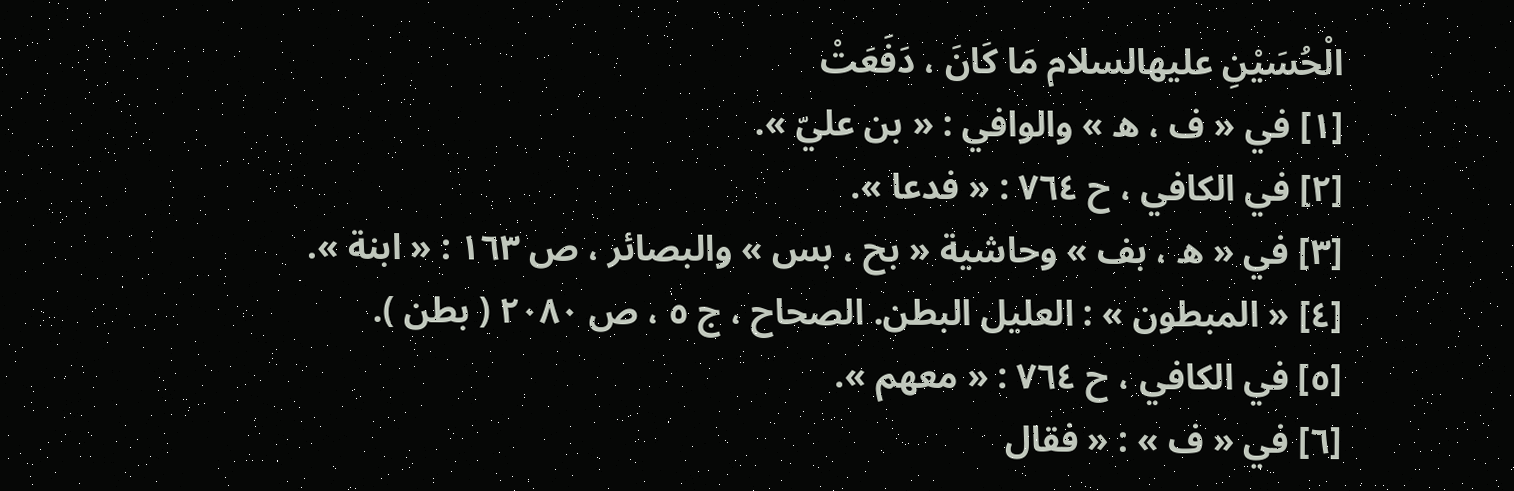الْحُسَيْنِ عليهالسلام مَا كَانَ ، دَفَعَتْ
[١] في « ف ، ه » والوافي : « بن عليّ ».
[٢] في الكافي ، ح ٧٦٤ : « فدعا ».
[٣] في « ه ، بف » وحاشية « بح ، بس » والبصائر ، ص ١٦٣ : « ابنة ».
[٤] « المبطون » : العليل البطن. الصحاح ، ج ٥ ، ص ٢٠٨٠ ( بطن ).
[٥] في الكافي ، ح ٧٦٤ : « معهم ».
[٦] في « ف » : « فقال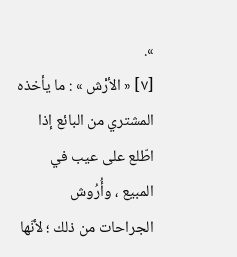».
[٧] « الأرْش » : ما يأخذه المشتري من البائع إذا اطّلع على عيب في المبيع ، وأُرُوش الجراحات من ذلك ؛ لأنّها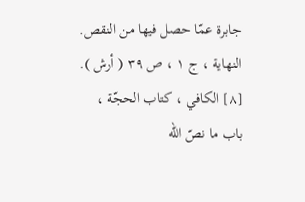جابرة عمّا حصل فيها من النقص. النهاية ، ج ١ ، ص ٣٩ ( أرش ).
[٨] الكافي ، كتاب الحجّة ، باب ما نصّ الله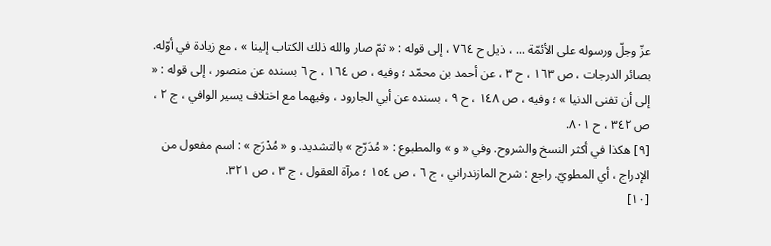عزّ وجلّ ورسوله على الأئمّة ... ، ذيل ح ٧٦٤ ، إلى قوله : « ثمّ صار والله ذلك الكتاب إلينا » ، مع زيادة في أوّله. بصائر الدرجات ، ص ١٦٣ ، ح ٣ ، عن أحمد بن محمّد ؛ وفيه ، ص ١٦٤ ، ح ٦ بسنده عن منصور ، إلى قوله : « إلى أن تفنى الدنيا » ؛ وفيه ، ص ١٤٨ ، ح ٩ ، بسنده عن أبي الجارود ، وفيهما مع اختلاف يسير الوافي ، ج ٢ ، ص ٣٤٢ ، ح ٨٠١.
[٩] هكذا في أكثر النسخ والشروح. وفي « و » والمطبوع : « مُدَرّج » بالتشديد. و « مُدْرَج » : اسم مفعول من الإدراج ، أي المطويّ. راجع : شرح المازندراني ، ج ٦ ، ص ١٥٤ ؛ مرآة العقول ، ج ٣ ، ص ٣٢١.
[١٠]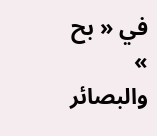في « بح » والبصائر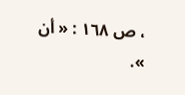، ص ١٦٨ : « أن ».